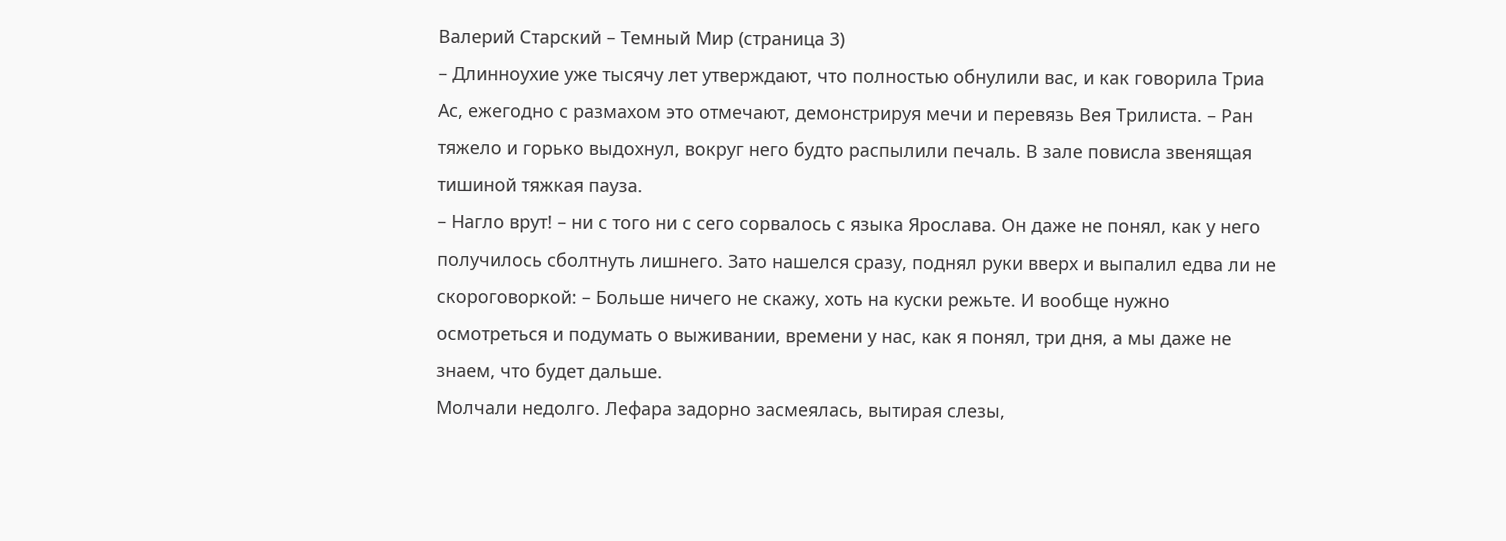Валерий Старский – Темный Мир (страница 3)
– Длинноухие уже тысячу лет утверждают, что полностью обнулили вас, и как говорила Триа Ас, ежегодно с размахом это отмечают, демонстрируя мечи и перевязь Вея Трилиста. – Ран тяжело и горько выдохнул, вокруг него будто распылили печаль. В зале повисла звенящая тишиной тяжкая пауза.
– Нагло врут! – ни с того ни с сего сорвалось с языка Ярослава. Он даже не понял, как у него получилось сболтнуть лишнего. Зато нашелся сразу, поднял руки вверх и выпалил едва ли не скороговоркой: – Больше ничего не скажу, хоть на куски режьте. И вообще нужно осмотреться и подумать о выживании, времени у нас, как я понял, три дня, а мы даже не знаем, что будет дальше.
Молчали недолго. Лефара задорно засмеялась, вытирая слезы,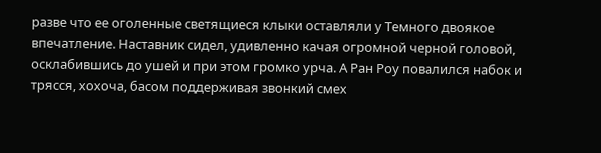разве что ее оголенные светящиеся клыки оставляли у Темного двоякое впечатление. Наставник сидел, удивленно качая огромной черной головой, осклабившись до ушей и при этом громко урча. А Ран Роу повалился набок и трясся, хохоча, басом поддерживая звонкий смех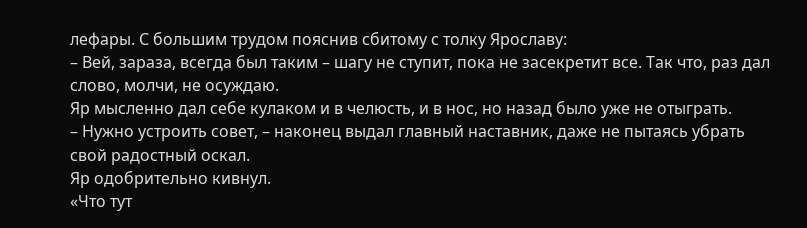лефары. С большим трудом пояснив сбитому с толку Ярославу:
– Вей, зараза, всегда был таким – шагу не ступит, пока не засекретит все. Так что, раз дал слово, молчи, не осуждаю.
Яр мысленно дал себе кулаком и в челюсть, и в нос, но назад было уже не отыграть.
– Нужно устроить совет, – наконец выдал главный наставник, даже не пытаясь убрать свой радостный оскал.
Яр одобрительно кивнул.
«Что тут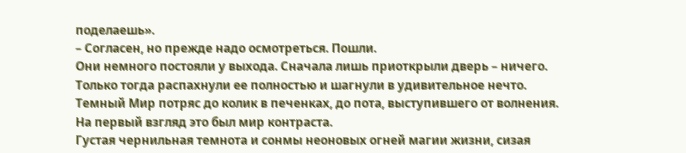поделаешь».
– Согласен, но прежде надо осмотреться. Пошли.
Они немного постояли у выхода. Сначала лишь приоткрыли дверь – ничего. Только тогда распахнули ее полностью и шагнули в удивительное нечто. Темный Мир потряс до колик в печенках, до пота, выступившего от волнения. На первый взгляд это был мир контраста.
Густая чернильная темнота и сонмы неоновых огней магии жизни, сизая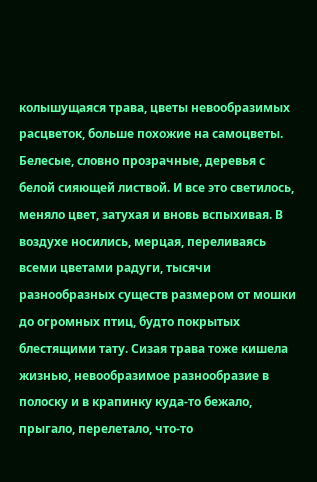колышущаяся трава, цветы невообразимых расцветок, больше похожие на самоцветы. Белесые, словно прозрачные, деревья с белой сияющей листвой. И все это светилось, меняло цвет, затухая и вновь вспыхивая. В воздухе носились, мерцая, переливаясь всеми цветами радуги, тысячи разнообразных существ размером от мошки до огромных птиц, будто покрытых блестящими тату. Сизая трава тоже кишела жизнью, невообразимое разнообразие в полоску и в крапинку куда-то бежало, прыгало, перелетало, что-то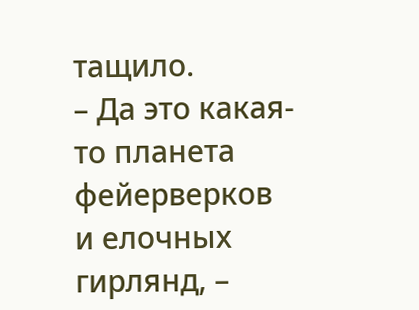тащило.
– Да это какая-то планета фейерверков и елочных гирлянд, –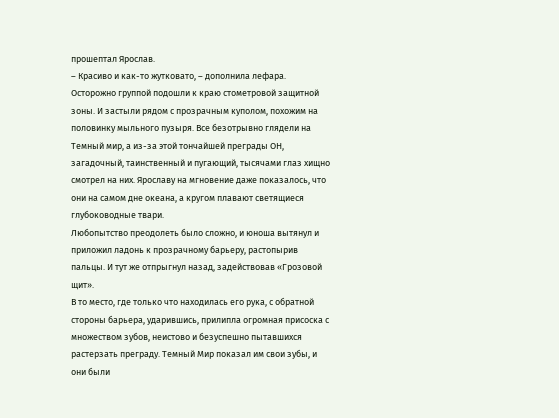прошептал Ярослав.
– Красиво и как-то жутковато, – дополнила лефара.
Осторожно группой подошли к краю стометровой защитной зоны. И застыли рядом с прозрачным куполом, похожим на половинку мыльного пузыря. Все безотрывно глядели на Темный мир, а из-за этой тончайшей преграды ОН, загадочный, таинственный и пугающий, тысячами глаз хищно смотрел на них. Ярославу на мгновение даже показалось, что они на самом дне океана, а кругом плавают светящиеся глубоководные твари.
Любопытство преодолеть было сложно, и юноша вытянул и приложил ладонь к прозрачному барьеру, растопырив пальцы. И тут же отпрыгнул назад, задействовав «Грозовой щит».
В то место, где только что находилась его рука, с обратной стороны барьера, ударившись, прилипла огромная присоска с множеством зубов, неистово и безуспешно пытавшихся растерзать преграду. Темный Мир показал им свои зубы, и они были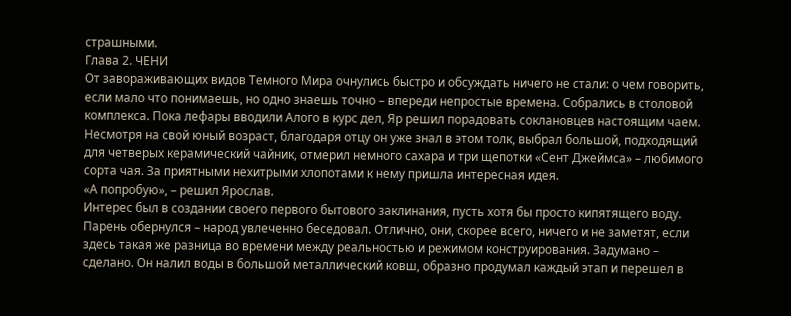страшными.
Глава 2. ЧЕНИ
От завораживающих видов Темного Мира очнулись быстро и обсуждать ничего не стали: о чем говорить, если мало что понимаешь, но одно знаешь точно – впереди непростые времена. Собрались в столовой комплекса. Пока лефары вводили Алого в курс дел, Яр решил порадовать соклановцев настоящим чаем. Несмотря на свой юный возраст, благодаря отцу он уже знал в этом толк, выбрал большой, подходящий для четверых керамический чайник, отмерил немного сахара и три щепотки «Сент Джеймса» – любимого сорта чая. За приятными нехитрыми хлопотами к нему пришла интересная идея.
«А попробую», – решил Ярослав.
Интерес был в создании своего первого бытового заклинания, пусть хотя бы просто кипятящего воду. Парень обернулся – народ увлеченно беседовал. Отлично, они, скорее всего, ничего и не заметят, если здесь такая же разница во времени между реальностью и режимом конструирования. Задумано – сделано. Он налил воды в большой металлический ковш, образно продумал каждый этап и перешел в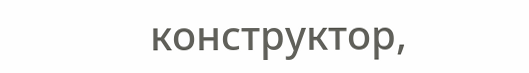конструктор,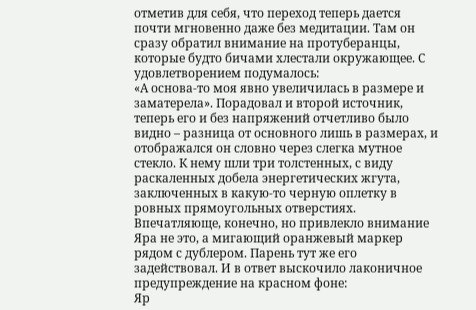отметив для себя, что переход теперь дается почти мгновенно даже без медитации. Там он сразу обратил внимание на протуберанцы, которые будто бичами хлестали окружающее. С удовлетворением подумалось:
«А основа-то моя явно увеличилась в размере и заматерела». Порадовал и второй источник, теперь его и без напряжений отчетливо было видно – разница от основного лишь в размерах, и отображался он словно через слегка мутное стекло. К нему шли три толстенных, с виду раскаленных добела энергетических жгута, заключенных в какую-то черную оплетку в ровных прямоугольных отверстиях. Впечатляюще, конечно, но привлекло внимание Яра не это, а мигающий оранжевый маркер рядом с дублером. Парень тут же его задействовал. И в ответ выскочило лаконичное предупреждение на красном фоне:
Яр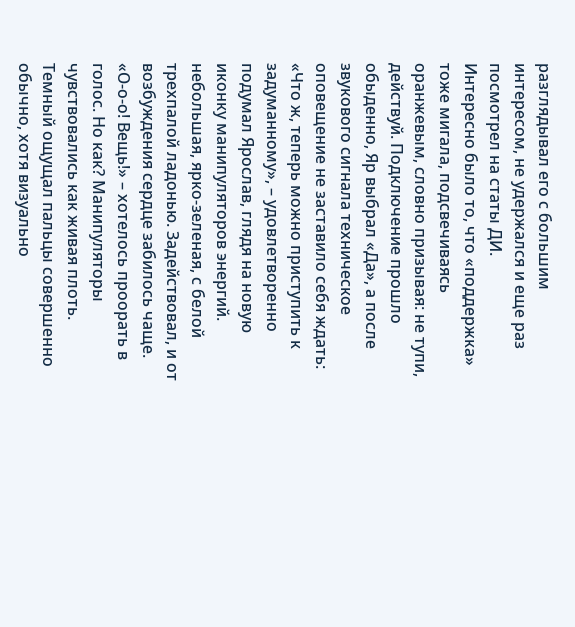разглядывал его с большим интересом, не удержался и еще раз посмотрел на статы ДИ.
Интересно было то, что «поддержка» тоже мигала, подсвечиваясь оранжевым, словно призывая: не тупи, действуй. Подключение прошло обыденно, Яр выбрал «Да», а после звукового сигнала техническое оповещение не заставило себя ждать:
«Что ж, теперь можно приступить к задуманному», – удовлетворенно подумал Ярослав, глядя на новую иконку манипуляторов энергий. небольшая, ярко-зеленая, с белой трехпалой ладонью. Задействовал, и от возбуждения сердце забилось чаще.
«О-о-о! Вещь!» – хотелось проорать в голос. Но как? Манипуляторы чувствовались как живая плоть. Темный ощущал пальцы совершенно обычно, хотя визуально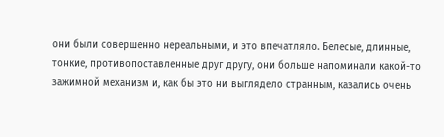они были совершенно нереальными, и это впечатляло. Белесые, длинные, тонкие, противопоставленные друг другу, они больше напоминали какой-то зажимной механизм и, как бы это ни выглядело странным, казались очень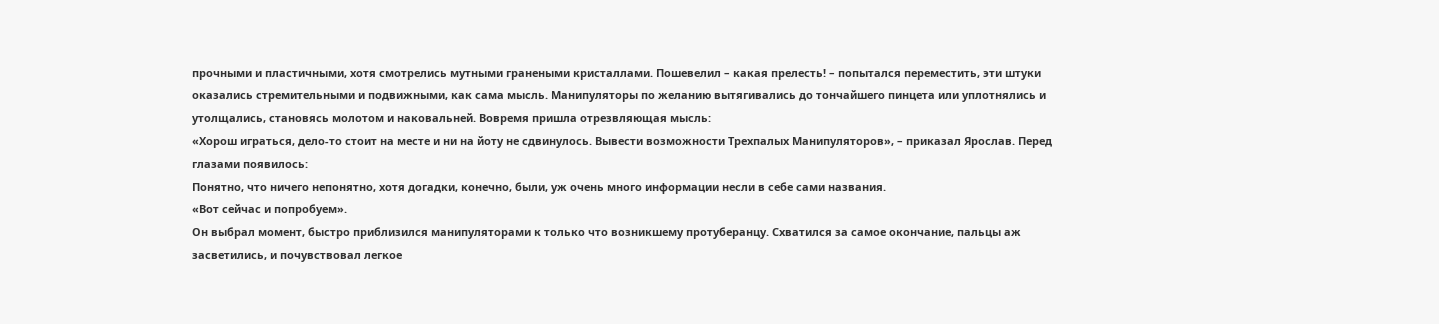прочными и пластичными, хотя смотрелись мутными гранеными кристаллами. Пошевелил – какая прелесть! – попытался переместить, эти штуки оказались стремительными и подвижными, как сама мысль. Манипуляторы по желанию вытягивались до тончайшего пинцета или уплотнялись и утолщались, становясь молотом и наковальней. Вовремя пришла отрезвляющая мысль:
«Хорош играться, дело-то стоит на месте и ни на йоту не сдвинулось. Вывести возможности Трехпалых Манипуляторов», – приказал Ярослав. Перед глазами появилось:
Понятно, что ничего непонятно, хотя догадки, конечно, были, уж очень много информации несли в себе сами названия.
«Вот сейчас и попробуем».
Он выбрал момент, быстро приблизился манипуляторами к только что возникшему протуберанцу. Схватился за самое окончание, пальцы аж засветились, и почувствовал легкое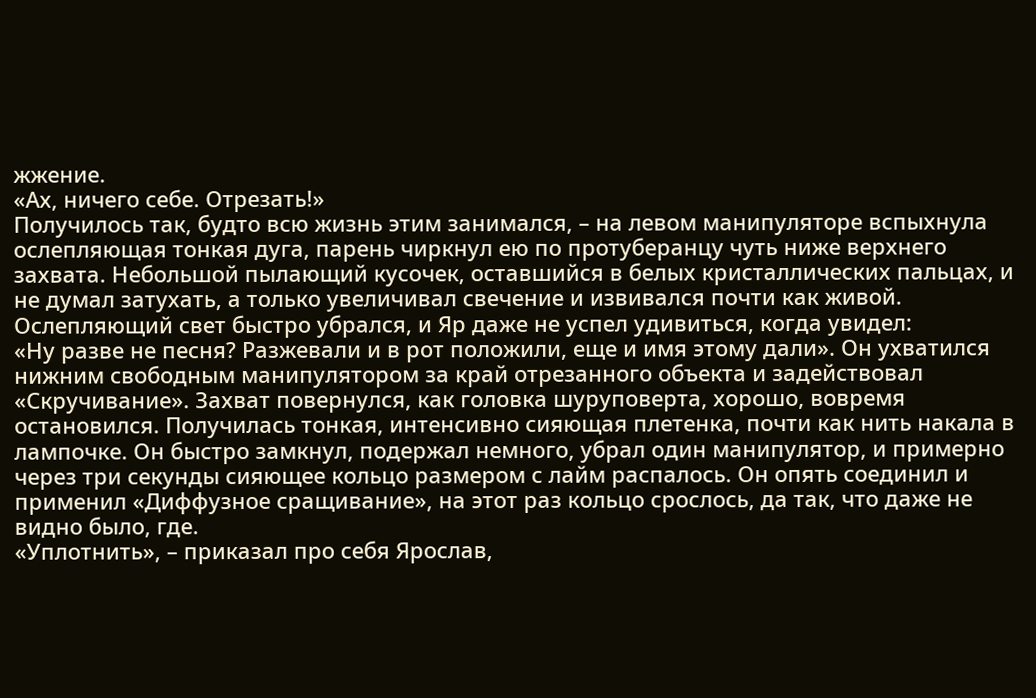жжение.
«Ах, ничего себе. Отрезать!»
Получилось так, будто всю жизнь этим занимался, – на левом манипуляторе вспыхнула ослепляющая тонкая дуга, парень чиркнул ею по протуберанцу чуть ниже верхнего захвата. Небольшой пылающий кусочек, оставшийся в белых кристаллических пальцах, и не думал затухать, а только увеличивал свечение и извивался почти как живой. Ослепляющий свет быстро убрался, и Яр даже не успел удивиться, когда увидел:
«Ну разве не песня? Разжевали и в рот положили, еще и имя этому дали». Он ухватился нижним свободным манипулятором за край отрезанного объекта и задействовал «Скручивание». Захват повернулся, как головка шуруповерта, хорошо, вовремя остановился. Получилась тонкая, интенсивно сияющая плетенка, почти как нить накала в лампочке. Он быстро замкнул, подержал немного, убрал один манипулятор, и примерно через три секунды сияющее кольцо размером с лайм распалось. Он опять соединил и применил «Диффузное сращивание», на этот раз кольцо срослось, да так, что даже не видно было, где.
«Уплотнить», – приказал про себя Ярослав,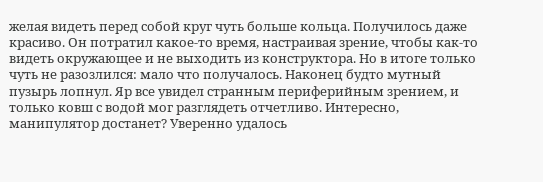желая видеть перед собой круг чуть больше кольца. Получилось даже красиво. Он потратил какое-то время, настраивая зрение, чтобы как-то видеть окружающее и не выходить из конструктора. Но в итоге только чуть не разозлился: мало что получалось. Наконец будто мутный пузырь лопнул. Яр все увидел странным периферийным зрением, и только ковш с водой мог разглядеть отчетливо. Интересно, манипулятор достанет? Уверенно удалось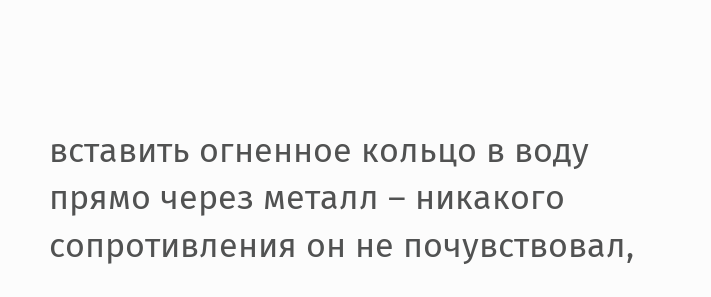вставить огненное кольцо в воду прямо через металл – никакого сопротивления он не почувствовал,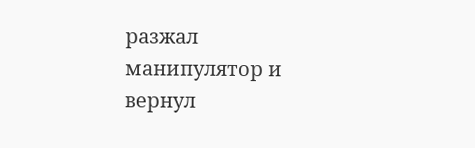разжал манипулятор и вернул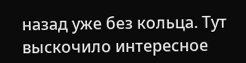назад уже без кольца. Тут выскочило интересное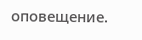оповещение.